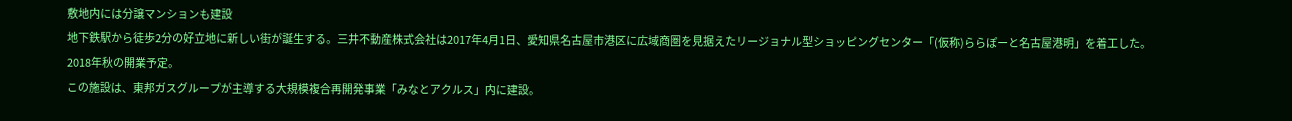敷地内には分譲マンションも建設
地下鉄駅から徒歩2分の好立地に新しい街が誕生する。三井不動産株式会社は2017年4月1日、愛知県名古屋市港区に広域商圏を見据えたリージョナル型ショッピングセンター「(仮称)ららぽーと名古屋港明」を着工した。2018年秋の開業予定。
この施設は、東邦ガスグループが主導する大規模複合再開発事業「みなとアクルス」内に建設。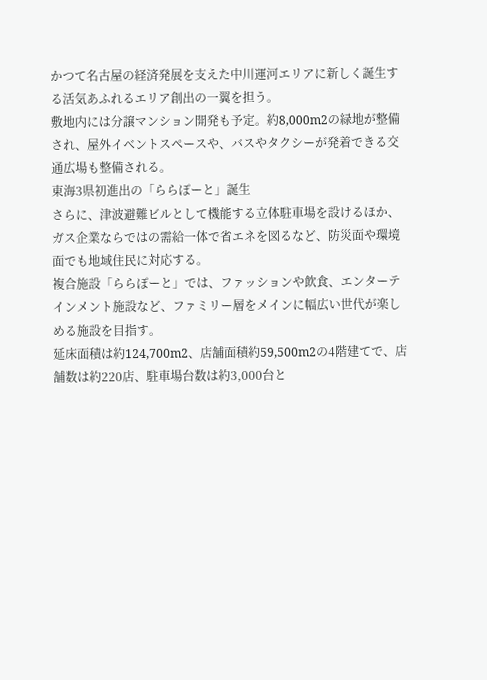かつて名古屋の経済発展を支えた中川運河エリアに新しく誕生する活気あふれるエリア創出の一翼を担う。
敷地内には分譲マンション開発も予定。約8,000m2の緑地が整備され、屋外イベントスペースや、バスやタクシーが発着できる交通広場も整備される。
東海3県初進出の「ららぽーと」誕生
さらに、津波避難ビルとして機能する立体駐車場を設けるほか、ガス企業ならではの需給一体で省エネを図るなど、防災面や環境面でも地域住民に対応する。
複合施設「ららぽーと」では、ファッションや飲食、エンターテインメント施設など、ファミリー層をメインに幅広い世代が楽しめる施設を目指す。
延床面積は約124,700m2、店舗面積約59,500m2の4階建てで、店舗数は約220店、駐車場台数は約3,000台と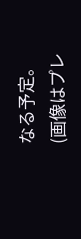なる予定。
(画像はプレ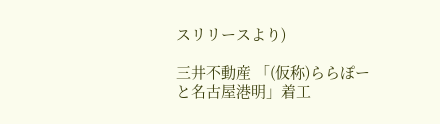スリリースより)

三井不動産 「(仮称)ららぽーと名古屋港明」着工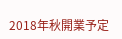2018年秋開業予定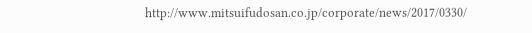http://www.mitsuifudosan.co.jp/corporate/news/2017/0330/